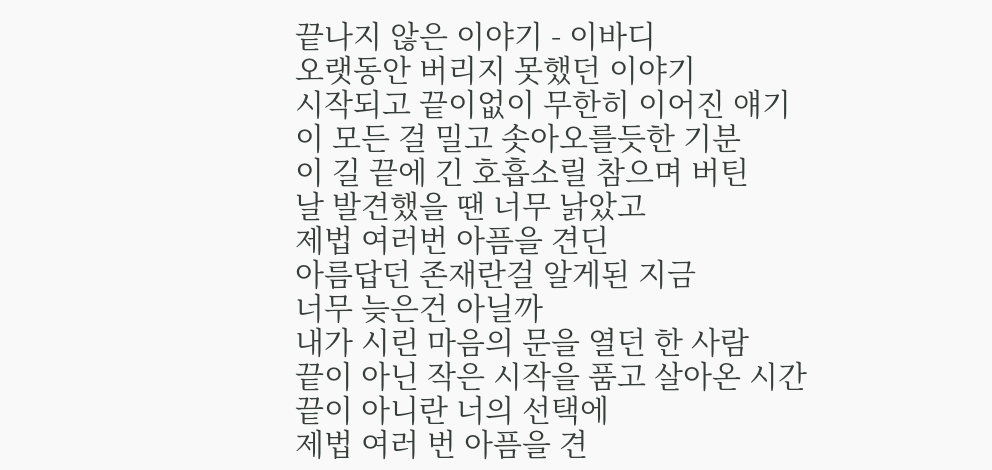끝나지 않은 이야기 - 이바디
오랫동안 버리지 못했던 이야기
시작되고 끝이없이 무한히 이어진 얘기
이 모든 걸 밀고 솟아오를듯한 기분
이 길 끝에 긴 호흡소릴 참으며 버틴
날 발견했을 땐 너무 낡았고
제법 여러번 아픔을 견딘
아름답던 존재란걸 알게된 지금
너무 늦은건 아닐까
내가 시린 마음의 문을 열던 한 사람
끝이 아닌 작은 시작을 품고 살아온 시간
끝이 아니란 너의 선택에
제법 여러 번 아픔을 견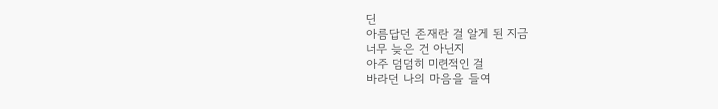딘
아름답던 존재란 걸 알게 된 지금
너무 늦은 건 아닌지
아주 덤덤히 미련적인 걸
바라던 나의 마음을 들여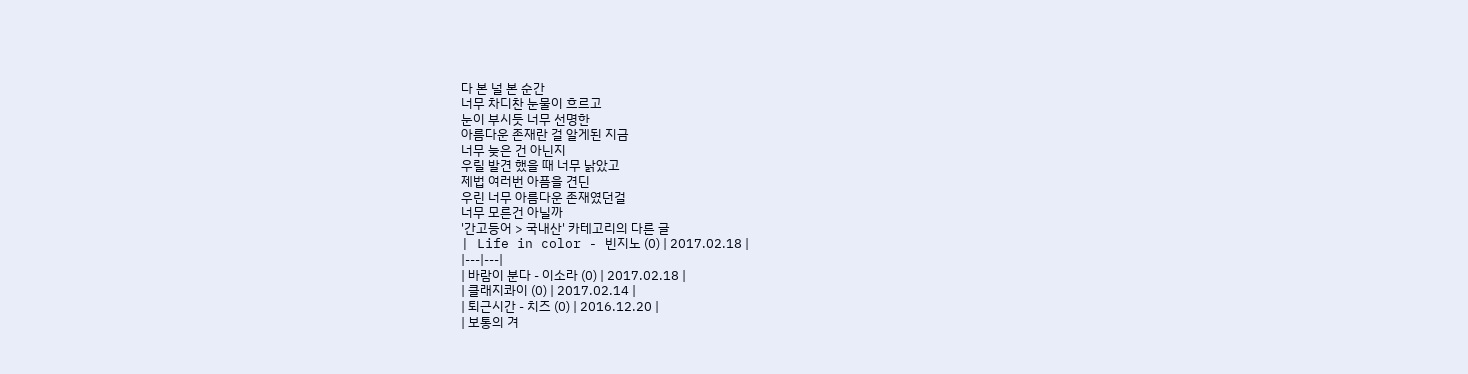다 본 널 본 순간
너무 차디찬 눈물이 흐르고
눈이 부시듯 너무 선명한
아름다운 존재란 걸 알게된 지금
너무 늦은 건 아닌지
우릴 발견 했을 때 너무 낡았고
제법 여러번 아픔을 견딘
우린 너무 아름다운 존재였던걸
너무 모른건 아닐까
'간고등어 > 국내산' 카테고리의 다른 글
| Life in color - 빈지노 (0) | 2017.02.18 |
|---|---|
| 바람이 분다 - 이소라 (0) | 2017.02.18 |
| 클래지콰이 (0) | 2017.02.14 |
| 퇴근시간 - 치즈 (0) | 2016.12.20 |
| 보통의 겨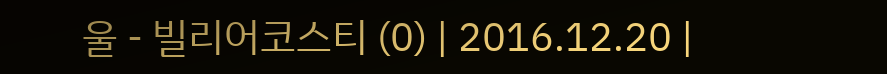울 - 빌리어코스티 (0) | 2016.12.20 |